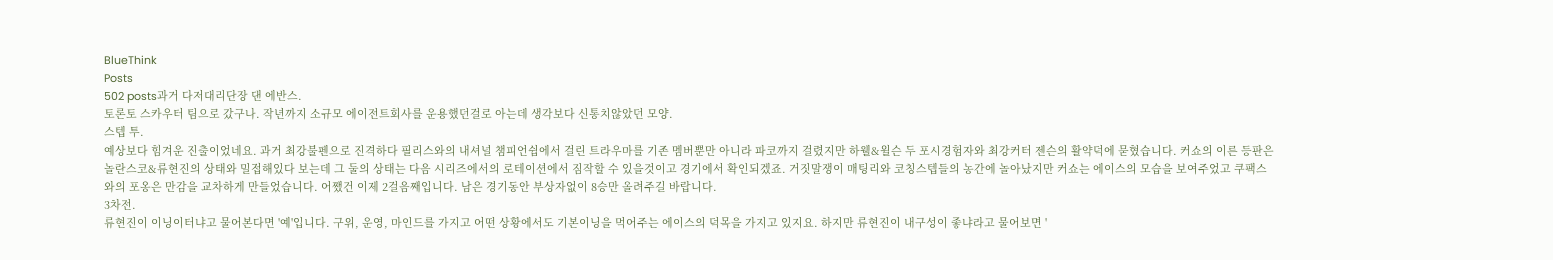BlueThink
Posts
502 posts과거 다저대리단장 댄 에반스.
토론토 스카우터 팀으로 갔구나. 작년까지 소규모 에이전트회사를 운용했던걸로 아는데 생각보다 신통치않았던 모양.
스텝 투.
예상보다 힘겨운 진출이었네요. 과거 최강불펜으로 진격하다 필리스와의 내셔널 챔피언쉽에서 걸린 트라우마를 기존 멤버뿐만 아니라 파코까지 걸렸지만 하웰&윌슨 두 포시경험자와 최강커터 젠슨의 활약덕에 묻혔습니다. 커쇼의 이른 등판은 놀란스코&류현진의 상태와 밀접해있다 보는데 그 둘의 상태는 다음 시리즈에서의 로테이션에서 짐작할 수 있을것이고 경기에서 확인되겠죠. 거짓말쟁이 매팅리와 코칭스텝들의 농간에 놀아났지만 커쇼는 에이스의 모습을 보여주었고 쿠팩스와의 포옹은 만감을 교차하게 만들었습니다. 어쨌건 이제 2걸음째입니다. 남은 경기동안 부상자없이 8승만 올려주길 바랍니다.
3차전.
류현진이 이닝이터냐고 물어본다면 '예'입니다. 구위, 운영, 마인드를 가지고 어떤 상황에서도 기본이닝을 먹어주는 에이스의 덕목을 가지고 있지요. 하지만 류현진이 내구성이 좋냐라고 물어보면 '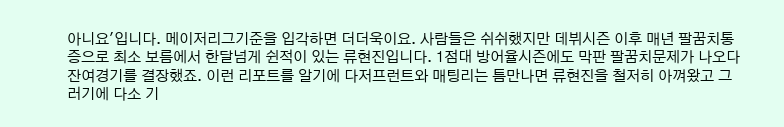아니요'입니다. 메이저리그기준을 입각하면 더더욱이요. 사람들은 쉬쉬했지만 데뷔시즌 이후 매년 팔꿈치통증으로 최소 보름에서 한달넘게 쉰적이 있는 류현진입니다. 1점대 방어율시즌에도 막판 팔꿈치문제가 나오다 잔여경기를 결장했죠. 이런 리포트를 알기에 다저프런트와 매팅리는 틈만나면 류현진을 철저히 아껴왔고 그러기에 다소 기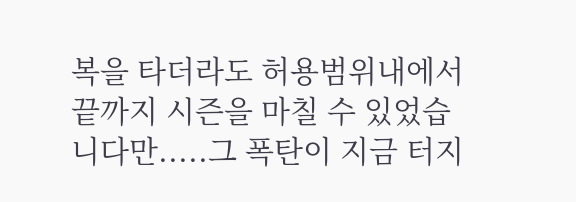복을 타더라도 허용범위내에서 끝까지 시즌을 마칠 수 있었습니다만.....그 폭탄이 지금 터지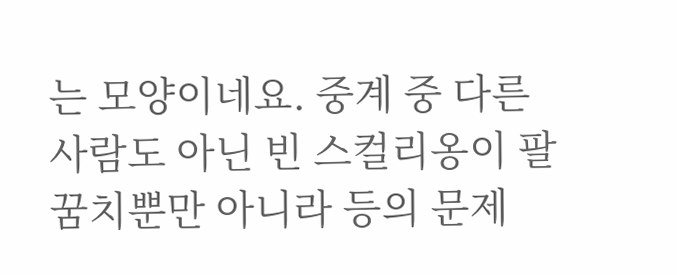는 모양이네요. 중계 중 다른 사람도 아닌 빈 스컬리옹이 팔꿈치뿐만 아니라 등의 문제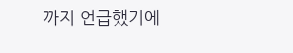까지 언급했기에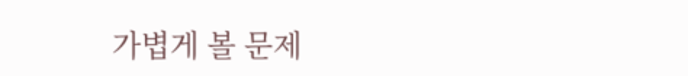가볍게 볼 문제